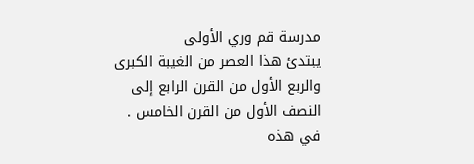مدرسة قم وري الأولى
يبتدئ هذا العصر من الغيبة الكبرى والربع الأول من القرن الرابع إلى
النصف الأول من القرن الخامس .
في هذه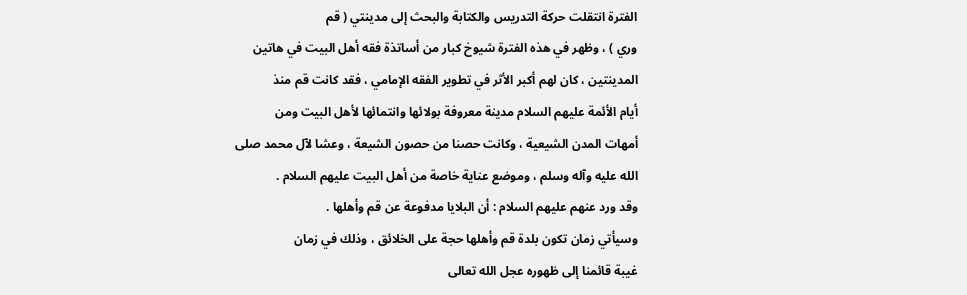الفترة انتقلت حركة التدريس والكتابة والبحث إلى مدينتي ( قم
وري ) ، وظهر في هذه الفترة شيوخ كبار من أساتذة فقه أهل البيت في هاتين
المدينتين ، كان لهم أكبر الأثر في تطوير الفقه الإمامي ، فقد كانت قم منذ
أيام الأئمة عليهم السلام مدينة معروفة بولائها وانتمائها لأهل البيت ومن
أمهات المدن الشيعية ، وكانت حصنا من حصون الشيعة ، وعشا لآل محمد صلى
الله عليه وآله وسلم ، وموضع عناية خاصة من أهل البيت عليهم السلام .
وقد ورد عنهم عليهم السلام : أن البلايا مدفوعة عن قم وأهلها .
وسيأتي زمان تكون بلدة قم وأهلها حجة على الخلائق ، وذلك في زمان
غيبة قائمنا إلى ظهوره عجل الله تعالى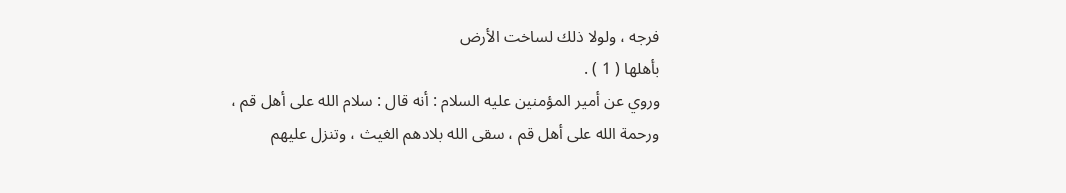فرجه ، ولولا ذلك لساخت الأرض
بأهلها ( 1 ) .
وروي عن أمير المؤمنين عليه السلام : أنه قال : سلام الله على أهل قم ،
ورحمة الله على أهل قم ، سقى الله بلادهم الغيث ، وتنزل عليهم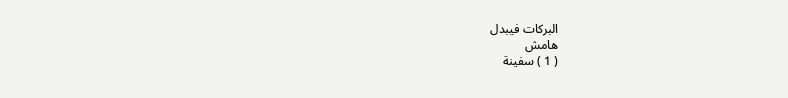البركات فيبدل
هامش
( 1 ) سفينة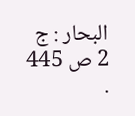البحار : ج 2 ص 445 .